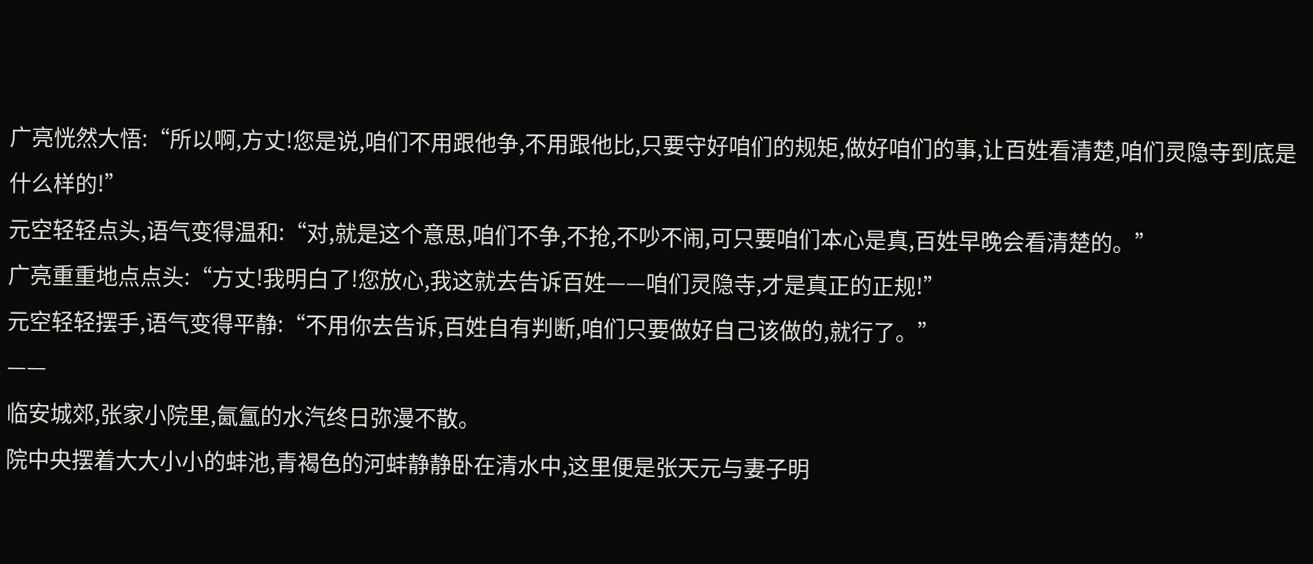广亮恍然大悟:“所以啊,方丈!您是说,咱们不用跟他争,不用跟他比,只要守好咱们的规矩,做好咱们的事,让百姓看清楚,咱们灵隐寺到底是什么样的!”
元空轻轻点头,语气变得温和:“对,就是这个意思,咱们不争,不抢,不吵不闹,可只要咱们本心是真,百姓早晚会看清楚的。”
广亮重重地点点头:“方丈!我明白了!您放心,我这就去告诉百姓——咱们灵隐寺,才是真正的正规!”
元空轻轻摆手,语气变得平静:“不用你去告诉,百姓自有判断,咱们只要做好自己该做的,就行了。”
——
临安城郊,张家小院里,氤氲的水汽终日弥漫不散。
院中央摆着大大小小的蚌池,青褐色的河蚌静静卧在清水中,这里便是张天元与妻子明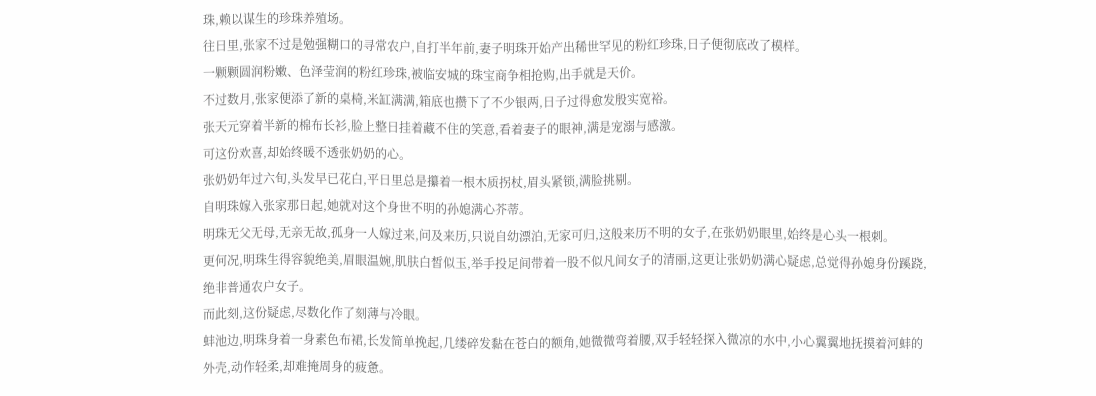珠,赖以谋生的珍珠养殖场。
往日里,张家不过是勉强糊口的寻常农户,自打半年前,妻子明珠开始产出稀世罕见的粉红珍珠,日子便彻底改了模样。
一颗颗圆润粉嫩、色泽莹润的粉红珍珠,被临安城的珠宝商争相抢购,出手就是天价。
不过数月,张家便添了新的桌椅,米缸满满,箱底也攒下了不少银两,日子过得愈发殷实宽裕。
张天元穿着半新的棉布长衫,脸上整日挂着藏不住的笑意,看着妻子的眼神,满是宠溺与感激。
可这份欢喜,却始终暖不透张奶奶的心。
张奶奶年过六旬,头发早已花白,平日里总是攥着一根木质拐杖,眉头紧锁,满脸挑剔。
自明珠嫁入张家那日起,她就对这个身世不明的孙媳满心芥蒂。
明珠无父无母,无亲无故,孤身一人嫁过来,问及来历,只说自幼漂泊,无家可归,这般来历不明的女子,在张奶奶眼里,始终是心头一根刺。
更何况,明珠生得容貌绝美,眉眼温婉,肌肤白皙似玉,举手投足间带着一股不似凡间女子的清丽,这更让张奶奶满心疑虑,总觉得孙媳身份蹊跷,绝非普通农户女子。
而此刻,这份疑虑,尽数化作了刻薄与冷眼。
蚌池边,明珠身着一身素色布裙,长发简单挽起,几缕碎发黏在苍白的额角,她微微弯着腰,双手轻轻探入微凉的水中,小心翼翼地抚摸着河蚌的外壳,动作轻柔,却难掩周身的疲惫。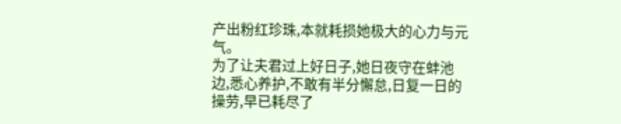产出粉红珍珠,本就耗损她极大的心力与元气。
为了让夫君过上好日子,她日夜守在蚌池边,悉心养护,不敢有半分懈怠,日复一日的操劳,早已耗尽了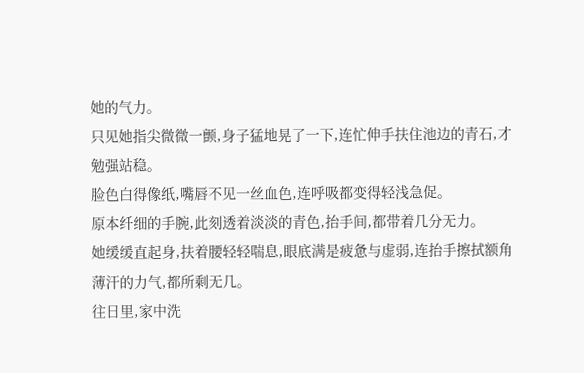她的气力。
只见她指尖微微一颤,身子猛地晃了一下,连忙伸手扶住池边的青石,才勉强站稳。
脸色白得像纸,嘴唇不见一丝血色,连呼吸都变得轻浅急促。
原本纤细的手腕,此刻透着淡淡的青色,抬手间,都带着几分无力。
她缓缓直起身,扶着腰轻轻喘息,眼底满是疲惫与虚弱,连抬手擦拭额角薄汗的力气,都所剩无几。
往日里,家中洗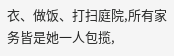衣、做饭、打扫庭院,所有家务皆是她一人包揽,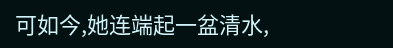可如今,她连端起一盆清水,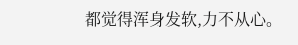都觉得浑身发软,力不从心。